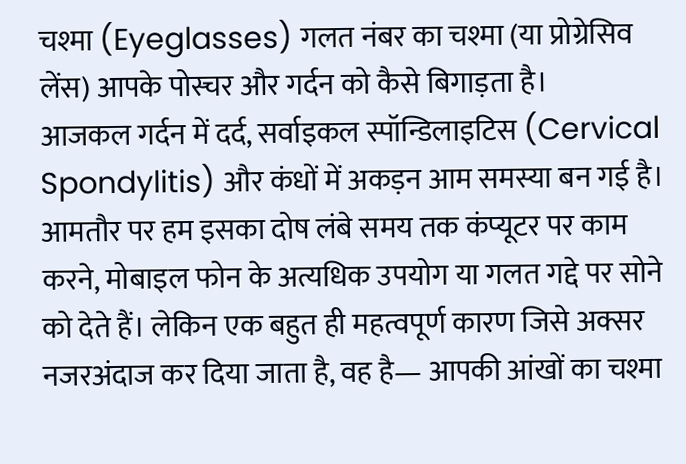चश्मा (Eyeglasses) गलत नंबर का चश्मा (या प्रोग्रेसिव लेंस) आपके पोस्चर और गर्दन को कैसे बिगाड़ता है।
आजकल गर्दन में दर्द, सर्वाइकल स्पॉन्डिलाइटिस (Cervical Spondylitis) और कंधों में अकड़न आम समस्या बन गई है। आमतौर पर हम इसका दोष लंबे समय तक कंप्यूटर पर काम करने, मोबाइल फोन के अत्यधिक उपयोग या गलत गद्दे पर सोने को देते हैं। लेकिन एक बहुत ही महत्वपूर्ण कारण जिसे अक्सर नजरअंदाज कर दिया जाता है, वह है— आपकी आंखों का चश्मा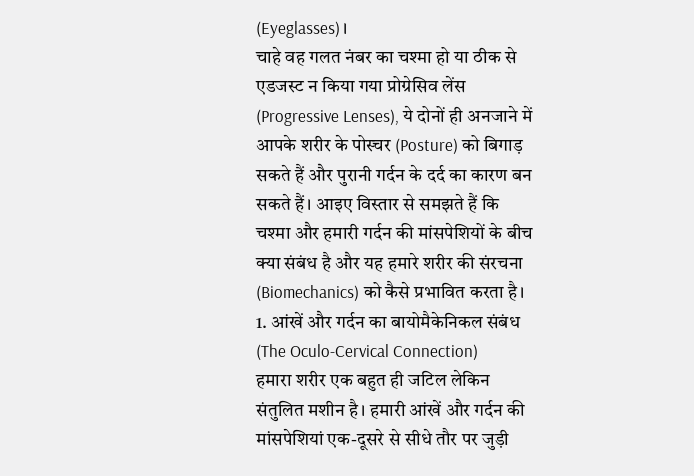(Eyeglasses)।
चाहे वह गलत नंबर का चश्मा हो या ठीक से एडजस्ट न किया गया प्रोग्रेसिव लेंस (Progressive Lenses), ये दोनों ही अनजाने में आपके शरीर के पोस्चर (Posture) को बिगाड़ सकते हैं और पुरानी गर्दन के दर्द का कारण बन सकते हैं। आइए विस्तार से समझते हैं कि चश्मा और हमारी गर्दन की मांसपेशियों के बीच क्या संबंध है और यह हमारे शरीर की संरचना (Biomechanics) को कैसे प्रभावित करता है।
1. आंखें और गर्दन का बायोमैकेनिकल संबंध (The Oculo-Cervical Connection)
हमारा शरीर एक बहुत ही जटिल लेकिन संतुलित मशीन है। हमारी आंखें और गर्दन की मांसपेशियां एक-दूसरे से सीधे तौर पर जुड़ी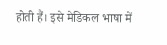होती हैं। इसे मेडिकल भाषा में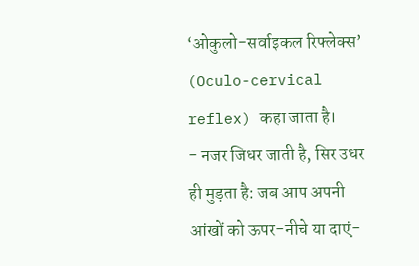‘ओकुलो-सर्वाइकल रिफ्लेक्स’ (Oculo-cervical reflex) कहा जाता है।
- नजर जिधर जाती है, सिर उधर ही मुड़ता है: जब आप अपनी आंखों को ऊपर-नीचे या दाएं-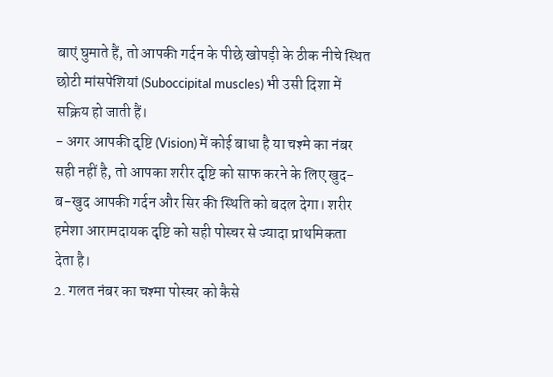बाएं घुमाते हैं, तो आपकी गर्दन के पीछे खोपड़ी के ठीक नीचे स्थित छोटी मांसपेशियां (Suboccipital muscles) भी उसी दिशा में सक्रिय हो जाती हैं।
- अगर आपकी दृष्टि (Vision) में कोई बाधा है या चश्मे का नंबर सही नहीं है, तो आपका शरीर दृष्टि को साफ करने के लिए खुद-ब-खुद आपकी गर्दन और सिर की स्थिति को बदल देगा। शरीर हमेशा आरामदायक दृष्टि को सही पोस्चर से ज्यादा प्राथमिकता देता है।
2. गलत नंबर का चश्मा पोस्चर को कैसे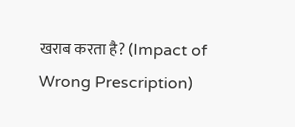खराब करता है? (Impact of Wrong Prescription)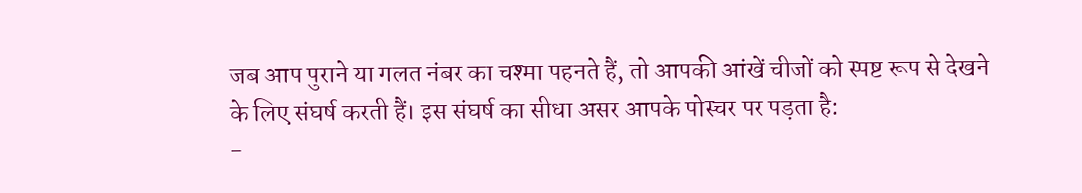जब आप पुराने या गलत नंबर का चश्मा पहनते हैं, तो आपकी आंखें चीजों को स्पष्ट रूप से देखने के लिए संघर्ष करती हैं। इस संघर्ष का सीधा असर आपके पोस्चर पर पड़ता है:
-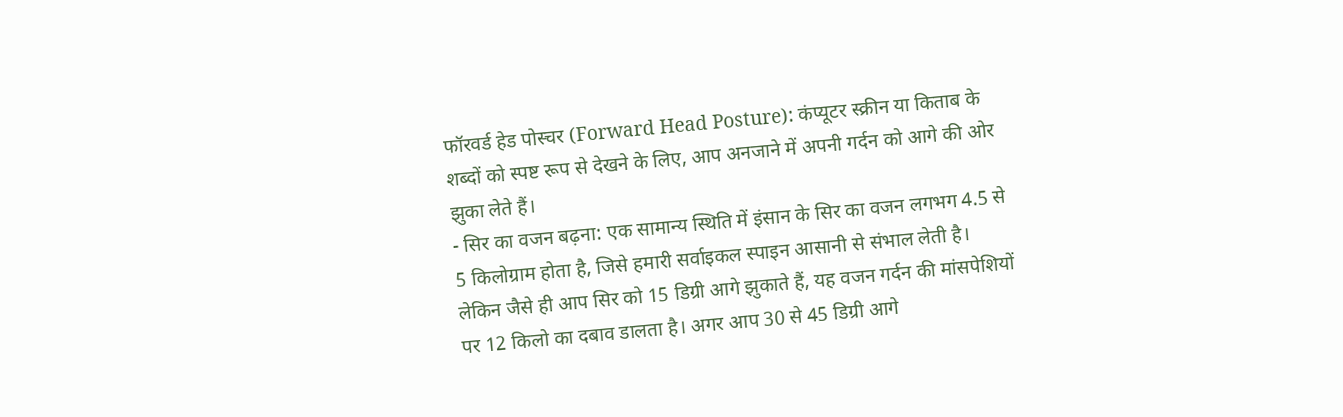फॉरवर्ड हेड पोस्चर (Forward Head Posture): कंप्यूटर स्क्रीन या किताब के शब्दों को स्पष्ट रूप से देखने के लिए, आप अनजाने में अपनी गर्दन को आगे की ओर झुका लेते हैं।
- सिर का वजन बढ़ना: एक सामान्य स्थिति में इंसान के सिर का वजन लगभग 4.5 से 5 किलोग्राम होता है, जिसे हमारी सर्वाइकल स्पाइन आसानी से संभाल लेती है। लेकिन जैसे ही आप सिर को 15 डिग्री आगे झुकाते हैं, यह वजन गर्दन की मांसपेशियों पर 12 किलो का दबाव डालता है। अगर आप 30 से 45 डिग्री आगे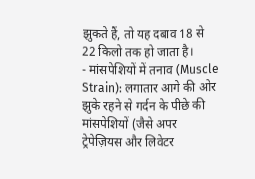झुकते हैं, तो यह दबाव 18 से 22 किलो तक हो जाता है।
- मांसपेशियों में तनाव (Muscle Strain): लगातार आगे की ओर झुके रहने से गर्दन के पीछे की मांसपेशियों (जैसे अपर ट्रेपेज़ियस और लिवेटर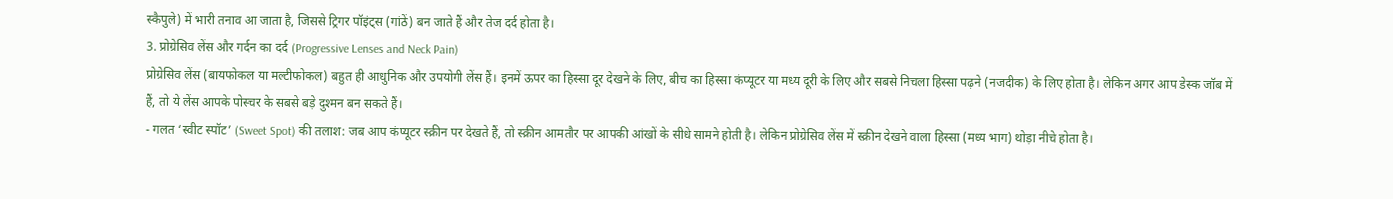स्कैपुले) में भारी तनाव आ जाता है, जिससे ट्रिगर पॉइंट्स (गांठें) बन जाते हैं और तेज दर्द होता है।
3. प्रोग्रेसिव लेंस और गर्दन का दर्द (Progressive Lenses and Neck Pain)
प्रोग्रेसिव लेंस (बायफोकल या मल्टीफोकल) बहुत ही आधुनिक और उपयोगी लेंस हैं। इनमें ऊपर का हिस्सा दूर देखने के लिए, बीच का हिस्सा कंप्यूटर या मध्य दूरी के लिए और सबसे निचला हिस्सा पढ़ने (नजदीक) के लिए होता है। लेकिन अगर आप डेस्क जॉब में हैं, तो ये लेंस आपके पोस्चर के सबसे बड़े दुश्मन बन सकते हैं।
- गलत ‘स्वीट स्पॉट’ (Sweet Spot) की तलाश: जब आप कंप्यूटर स्क्रीन पर देखते हैं, तो स्क्रीन आमतौर पर आपकी आंखों के सीधे सामने होती है। लेकिन प्रोग्रेसिव लेंस में स्क्रीन देखने वाला हिस्सा (मध्य भाग) थोड़ा नीचे होता है।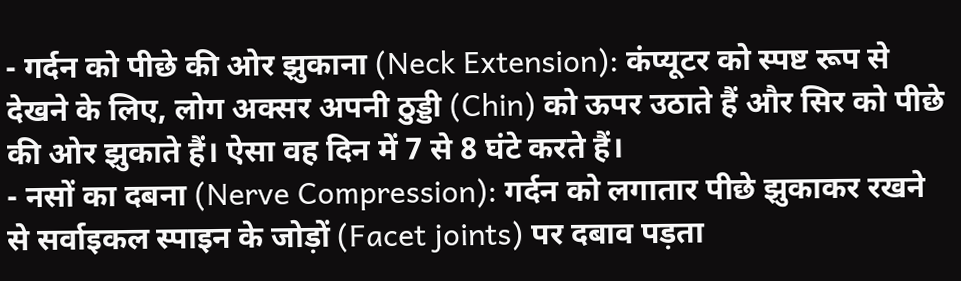- गर्दन को पीछे की ओर झुकाना (Neck Extension): कंप्यूटर को स्पष्ट रूप से देखने के लिए, लोग अक्सर अपनी ठुड्डी (Chin) को ऊपर उठाते हैं और सिर को पीछे की ओर झुकाते हैं। ऐसा वह दिन में 7 से 8 घंटे करते हैं।
- नसों का दबना (Nerve Compression): गर्दन को लगातार पीछे झुकाकर रखने से सर्वाइकल स्पाइन के जोड़ों (Facet joints) पर दबाव पड़ता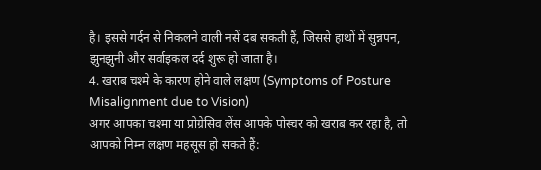है। इससे गर्दन से निकलने वाली नसें दब सकती हैं, जिससे हाथों में सुन्नपन, झुनझुनी और सर्वाइकल दर्द शुरू हो जाता है।
4. खराब चश्मे के कारण होने वाले लक्षण (Symptoms of Posture Misalignment due to Vision)
अगर आपका चश्मा या प्रोग्रेसिव लेंस आपके पोस्चर को खराब कर रहा है, तो आपको निम्न लक्षण महसूस हो सकते हैं: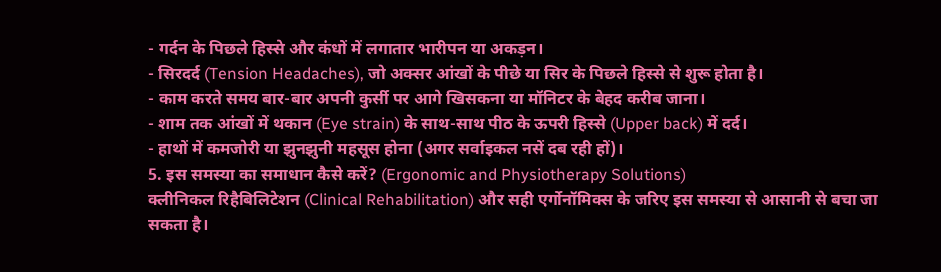- गर्दन के पिछले हिस्से और कंधों में लगातार भारीपन या अकड़न।
- सिरदर्द (Tension Headaches), जो अक्सर आंखों के पीछे या सिर के पिछले हिस्से से शुरू होता है।
- काम करते समय बार-बार अपनी कुर्सी पर आगे खिसकना या मॉनिटर के बेहद करीब जाना।
- शाम तक आंखों में थकान (Eye strain) के साथ-साथ पीठ के ऊपरी हिस्से (Upper back) में दर्द।
- हाथों में कमजोरी या झुनझुनी महसूस होना (अगर सर्वाइकल नसें दब रही हों)।
5. इस समस्या का समाधान कैसे करें? (Ergonomic and Physiotherapy Solutions)
क्लीनिकल रिहैबिलिटेशन (Clinical Rehabilitation) और सही एर्गोनॉमिक्स के जरिए इस समस्या से आसानी से बचा जा सकता है।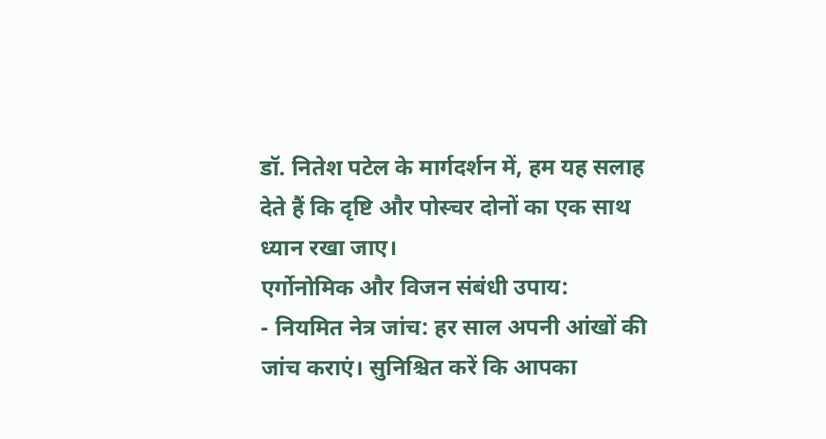डॉ. नितेश पटेल के मार्गदर्शन में, हम यह सलाह देते हैं कि दृष्टि और पोस्चर दोनों का एक साथ ध्यान रखा जाए।
एर्गोनोमिक और विजन संबंधी उपाय:
- नियमित नेत्र जांच: हर साल अपनी आंखों की जांच कराएं। सुनिश्चित करें कि आपका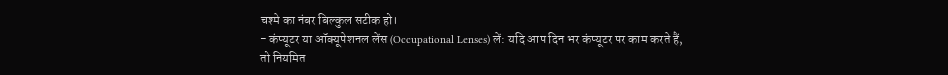चश्मे का नंबर बिल्कुल सटीक हो।
- कंप्यूटर या ऑक्यूपेशनल लेंस (Occupational Lenses) लें: यदि आप दिन भर कंप्यूटर पर काम करते हैं, तो नियमित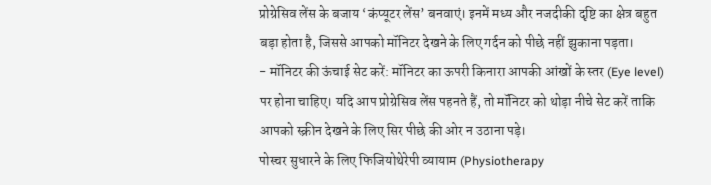प्रोग्रेसिव लेंस के बजाय ‘कंप्यूटर लेंस’ बनवाएं। इनमें मध्य और नजदीकी दृष्टि का क्षेत्र बहुत बड़ा होता है, जिससे आपको मॉनिटर देखने के लिए गर्दन को पीछे नहीं झुकाना पड़ता।
- मॉनिटर की ऊंचाई सेट करें: मॉनिटर का ऊपरी किनारा आपकी आंखों के स्तर (Eye level) पर होना चाहिए। यदि आप प्रोग्रेसिव लेंस पहनते हैं, तो मॉनिटर को थोड़ा नीचे सेट करें ताकि आपको स्क्रीन देखने के लिए सिर पीछे की ओर न उठाना पड़े।
पोस्चर सुधारने के लिए फिजियोथेरेपी व्यायाम (Physiotherapy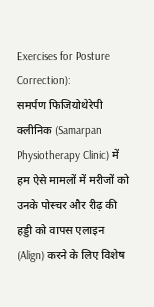Exercises for Posture Correction):
समर्पण फिजियोथेरेपी क्लीनिक (Samarpan Physiotherapy Clinic) में हम ऐसे मामलों में मरीजों को उनके पोस्चर और रीढ़ की हड्डी को वापस एलाइन (Align) करने के लिए विशेष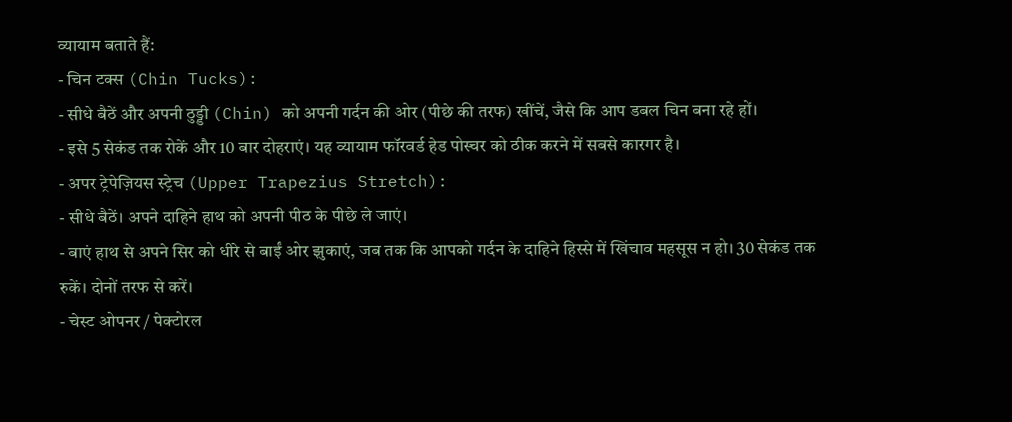व्यायाम बताते हैं:
- चिन टक्स (Chin Tucks):
- सीधे बैठें और अपनी ठुड्डी (Chin) को अपनी गर्दन की ओर (पीछे की तरफ) खींचें, जैसे कि आप डबल चिन बना रहे हों।
- इसे 5 सेकंड तक रोकें और 10 बार दोहराएं। यह व्यायाम फॉरवर्ड हेड पोस्चर को ठीक करने में सबसे कारगर है।
- अपर ट्रेपेज़ियस स्ट्रेच (Upper Trapezius Stretch):
- सीधे बैठें। अपने दाहिने हाथ को अपनी पीठ के पीछे ले जाएं।
- बाएं हाथ से अपने सिर को धीरे से बाईं ओर झुकाएं, जब तक कि आपको गर्दन के दाहिने हिस्से में खिंचाव महसूस न हो। 30 सेकंड तक रुकें। दोनों तरफ से करें।
- चेस्ट ओपनर / पेक्टोरल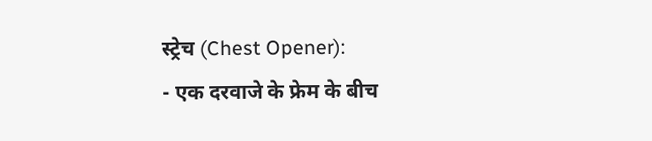स्ट्रेच (Chest Opener):
- एक दरवाजे के फ्रेम के बीच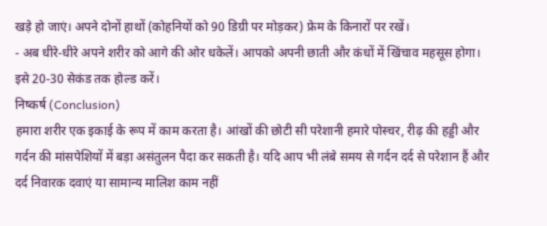खड़े हो जाएं। अपने दोनों हाथों (कोहनियों को 90 डिग्री पर मोड़कर) फ्रेम के किनारों पर रखें।
- अब धीरे-धीरे अपने शरीर को आगे की ओर धकेलें। आपको अपनी छाती और कंधों में खिंचाव महसूस होगा। इसे 20-30 सेकंड तक होल्ड करें।
निष्कर्ष (Conclusion)
हमारा शरीर एक इकाई के रूप में काम करता है। आंखों की छोटी सी परेशानी हमारे पोस्चर, रीढ़ की हड्डी और गर्दन की मांसपेशियों में बड़ा असंतुलन पैदा कर सकती है। यदि आप भी लंबे समय से गर्दन दर्द से परेशान हैं और दर्द निवारक दवाएं या सामान्य मालिश काम नहीं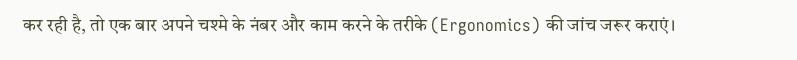कर रही है, तो एक बार अपने चश्मे के नंबर और काम करने के तरीके (Ergonomics) की जांच जरूर कराएं।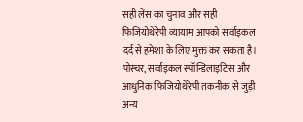सही लेंस का चुनाव और सही फिजियोथेरेपी व्यायाम आपको सर्वाइकल दर्द से हमेशा के लिए मुक्त कर सकता है।
पोस्चर, सर्वाइकल स्पॉन्डिलाइटिस और आधुनिक फिजियोथेरेपी तकनीक से जुड़ी अन्य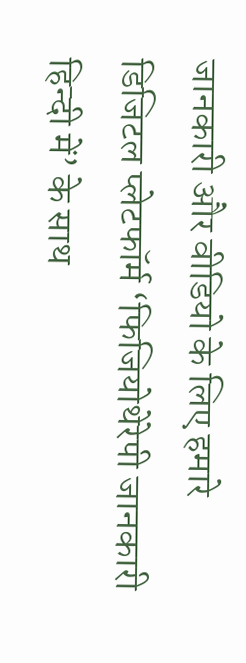जानकारी और वीडियो के लिए हमारे डिजिटल प्लेटफॉर्म ‘फिजियोथेरेपी जानकारी हिन्दी में’ के साथ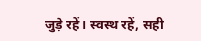जुड़े रहें। स्वस्थ रहें, सही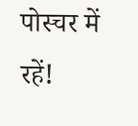पोस्चर में रहें!